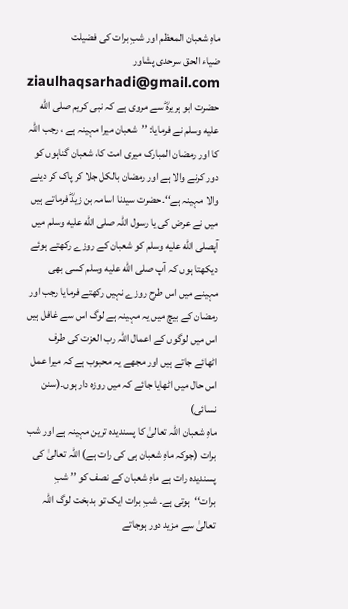ماہِ شعبان المعظم اور شبِ برات کی فضیلت
ضیاء الحق سرحدی پشاور
ziaulhaqsarhadi@gmail.com
حضرت ابو ہریرہؓ سے مروی ہے کہ نبی کریم صلى الله عليه وسلم نے فرمایا: ’’شعبان میرا مہینہ ہے ، رجب اللہ کا اور رمضان المبارک میری امت کا، شعبان گناہوں کو دور کرنے والا ہے اور رمضان بالکل جلا کر پاک کر دینے والا مہینہ ہے‘‘۔حضرت سیدنا اسامہ بن زیدؓ فرماتے ہیں میں نے عرض کی یا رسول اللہ صلى الله عليه وسلم میں آپصلى الله عليه وسلم کو شعبان کے روزے رکھتے ہوئے دیکھتا ہوں کہ آپ صلى الله عليه وسلم کسی بھی مہینے میں اس طرح روزے نہیں رکھتے فرمایا رجب اور رمضان کے بیچ میں یہ مہینہ ہے لوگ اس سے غافل ہیں اس میں لوگوں کے اعمال اللہ رب العزت کی طرف اٹھائے جاتے ہیں اور مجھے یہ محبوب ہے کہ میرا عمل اس حال میں اٹھایا جائے کہ میں روزہ دار ہوں۔(سنن نسائی)
ماہِ شعبان اللہ تعالیٰ کا پسندیدہ ترین مہینہ ہے اور شب برات (جوکہ ماہِ شعبان ہی کی رات ہے) اللہ تعالیٰ کی پسندیدہ رات ہے ماہِ شعبان کے نصف کو ’’ شبِ برات‘‘ہوتی ہے۔ شبِ برات ایک تو بدبخت لوگ اللہ تعالیٰ سے مزید دور ہوجاتے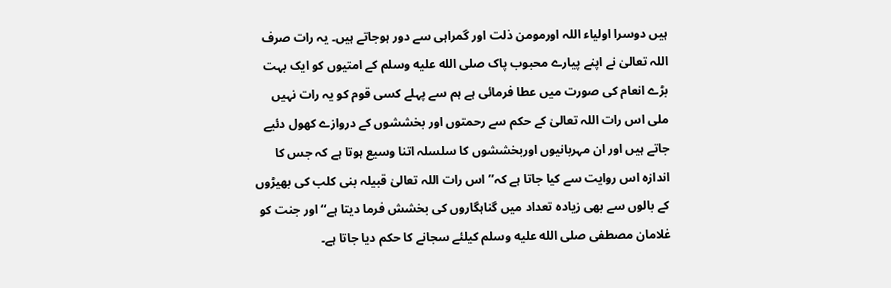ہیں دوسرا اولیاء اللہ اورمومن ذلت اور گمراہی سے دور ہوجاتے ہیں۔ یہ رات صرف اللہ تعالیٰ نے اپنے پیارے محبوب پاک صلى الله عليه وسلم کے امتیوں کو ایک بہت بڑے انعام کی صورت میں عطا فرمائی ہے ہم سے پہلے کسی قوم کو یہ رات نہیں ملی اس رات اللہ تعالیٰ کے حکم سے رحمتوں اور بخششوں کے دروازے کھول دئیے جاتے ہیں اور ان مہربانیوں اوربخششوں کا سلسلہ اتنا وسیع ہوتا ہے کہ جس کا اندازہ اس روایت سے کیا جاتا ہے کہ’’اس رات اللہ تعالیٰ قبیلہ بنی کلب کی بھیڑوں کے بالوں سے بھی زیادہ تعداد میں گناہگاروں کی بخشش فرما دیتا ہے‘‘اور جنت کو غلامان مصطفی صلى الله عليه وسلم کیلئے سجانے کا حکم دیا جاتا ہے۔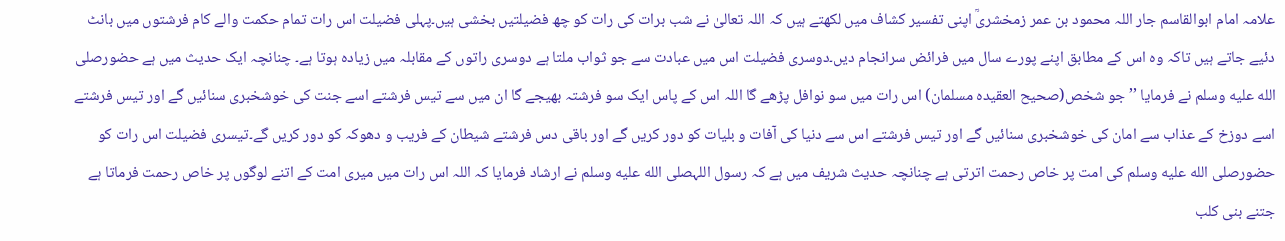علامہ امام ابوالقاسم جار اللہ محمود بن عمر زمخشریؒ اپنی تفسیر کشاف میں لکھتے ہیں کہ اللہ تعالیٰ نے شب برات کی رات کو چھ فضیلتیں بخشی ہیں۔پہلی فضیلت اس رات تمام حکمت والے کام فرشتوں میں بانٹ دئیے جاتے ہیں تاکہ وہ اس کے مطابق اپنے پورے سال میں فرائض سرانجام دیں۔دوسری فضیلت اس میں عبادت سے جو ثواب ملتا ہے دوسری راتوں کے مقابلہ میں زیادہ ہوتا ہے۔ چنانچہ ایک حدیث میں ہے حضورصلى الله عليه وسلم نے فرمایا ’’ جو شخص(صحیح العقیدہ مسلمان) اس رات میں سو نوافل پڑھے گا اللہ اس کے پاس ایک سو فرشتہ بھیجے گا ان میں سے تیس فرشتے اسے جنت کی خوشخبری سنائیں گے اور تیس فرشتے اسے دوزخ کے عذاب سے امان کی خوشخبری سنائیں گے اور تیس فرشتے اس سے دنیا کی آفات و بلیات کو دور کریں گے اور باقی دس فرشتے شیطان کے فریب و دھوکہ کو دور کریں گے۔تیسری فضیلت اس رات کو حضورصلى الله عليه وسلم کی امت پر خاص رحمت اترتی ہے چنانچہ حدیث شریف میں ہے کہ رسول اللہصلى الله عليه وسلم نے ارشاد فرمایا کہ اللہ اس رات میں میری امت کے اتنے لوگوں پر خاص رحمت فرماتا ہے جتنے بنی کلب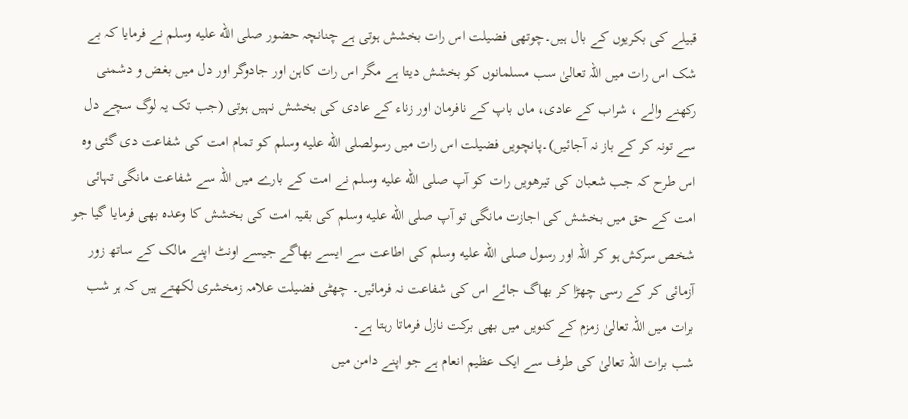قبیلے کی بکریوں کے بال ہیں۔چوتھی فضیلت اس رات بخشش ہوتی ہے چنانچہ حضور صلى الله عليه وسلم نے فرمایا کہ بے شک اس رات میں اللہ تعالیٰ سب مسلمانوں کو بخشش دیتا ہے مگر اس رات کاہن اور جادوگر اور دل میں بغض و دشمنی رکھنے والے ، شراب کے عادی، ماں باپ کے نافرمان اور زناء کے عادی کی بخشش نہیں ہوتی (جب تک یہ لوگ سچے دل سے تونہ کر کے باز نہ آجائیں)۔پانچویں فضیلت اس رات میں رسولصلى الله عليه وسلم کو تمام امت کی شفاعت دی گئی وہ اس طرح کہ جب شعبان کی تیرھویں رات کو آپ صلى الله عليه وسلم نے امت کے بارے میں اللہ سے شفاعت مانگی تہائی امت کے حق میں بخشش کی اجازت مانگی تو آپ صلى الله عليه وسلم کی بقیہ امت کی بخشش کا وعدہ بھی فرمایا گیا جو شخص سرکش ہو کر اللہ اور رسول صلى الله عليه وسلم کی اطاعت سے ایسے بھاگے جیسے اونٹ اپنے مالک کے ساتھ زور آزمائی کر کے رسی چھڑا کر بھاگ جائے اس کی شفاعت نہ فرمائیں۔ چھٹی فضیلت علامہ زمخشری لکھتے ہیں کہ ہر شب برات میں اللہ تعالیٰ زمزم کے کنویں میں بھی برکت نازل فرماتا رہتا ہے۔
شب برات اللہ تعالیٰ کی طرف سے ایک عظیم انعام ہے جو اپنے دامن میں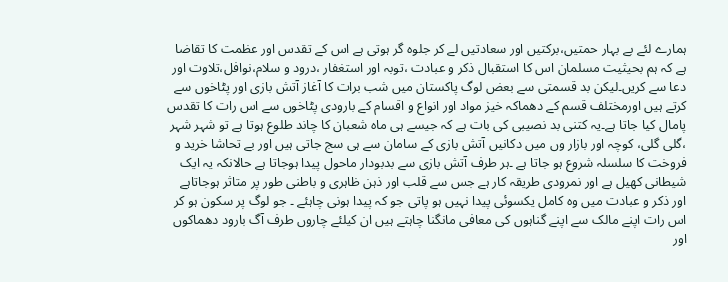ہمارے لئے بے بہار حمتیں،برکتیں اور سعادتیں لے کر جلوہ گر ہوتی ہے اس کے تقدس اور عظمت کا تقاضا ہے کہ ہم بحیثیت مسلمان اس کا استقبال ذکر و عبادت ،توبہ اور استغفار ،درود و سلام،نوافل،تلاوت اور دعا سے کریں۔لیکن بد قسمتی سے بعض لوگ پاکستان میں شب برات کا آغاز آتش بازی اور پٹاخوں سے کرتے ہیں اورمختلف قسم کے دھماکہ خیز مواد اور انواع و اقسام کے بارودی پٹاخوں سے اس رات کا تقدس پامال کیا جاتا ہے۔یہ کتنی بد نصیبی کی بات ہے کہ جیسے ہی ماہ شعبان کا چاند طلوع ہوتا ہے تو شہر شہر ،گلی گلی، کوچہ اور بازار وں میں دکانیں آتش بازی کے سامان سے ہی سج جاتی ہیں اور بے تحاشا خرید و فروخت کا سلسلہ شروع ہو جاتا ہے ۔ہر طرف آتش بازی سے بدبودار ماحول پیدا ہوجاتا ہے حالانکہ یہ ایک شیطانی کھیل ہے اور نمرودی طریقہ کار ہے جس سے قلب اور ذہن ظاہری و باطنی طور پر متاثر ہوجاتاہے اور ذکر و عبادت میں وہ کامل یکسوئی پیدا نہیں ہو پاتی جو کہ پیدا ہونی چاہئے ۔ جو لوگ پر سکون ہو کر اس رات اپنے مالک سے اپنے گناہوں کی معافی مانگنا چاہتے ہیں ان کیلئے چاروں طرف آگ بارود دھماکوں اور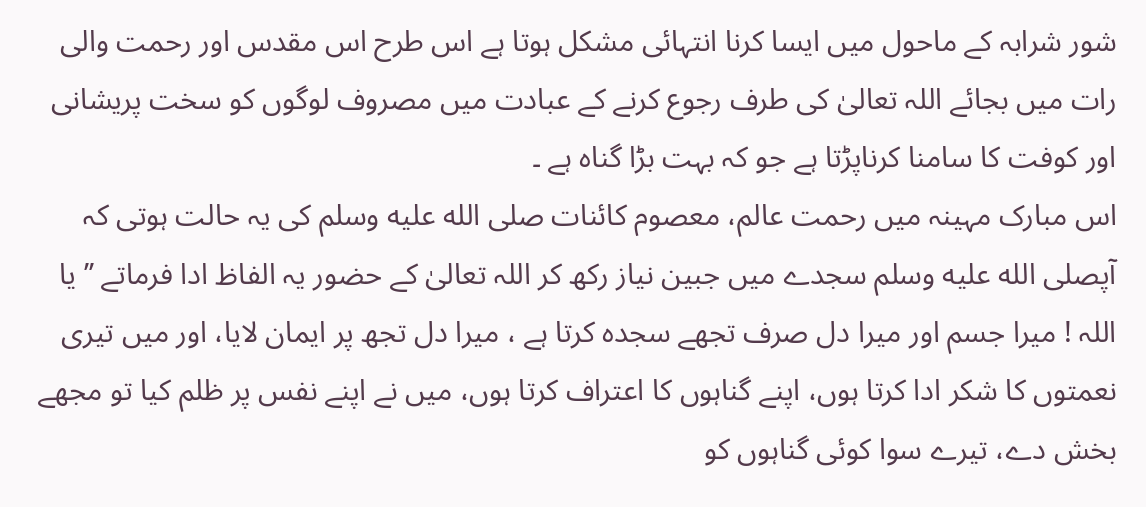شور شرابہ کے ماحول میں ایسا کرنا انتہائی مشکل ہوتا ہے اس طرح اس مقدس اور رحمت والی رات میں بجائے اللہ تعالیٰ کی طرف رجوع کرنے کے عبادت میں مصروف لوگوں کو سخت پریشانی اور کوفت کا سامنا کرناپڑتا ہے جو کہ بہت بڑا گناہ ہے ۔
اس مبارک مہینہ میں رحمت عالم، معصوم کائنات صلى الله عليه وسلم کی یہ حالت ہوتی کہ آپصلى الله عليه وسلم سجدے میں جبین نیاز رکھ کر اللہ تعالیٰ کے حضور یہ الفاظ ادا فرماتے ’’ یا اللہ ! میرا جسم اور میرا دل صرف تجھے سجدہ کرتا ہے ، میرا دل تجھ پر ایمان لایا، اور میں تیری نعمتوں کا شکر ادا کرتا ہوں، اپنے گناہوں کا اعتراف کرتا ہوں، میں نے اپنے نفس پر ظلم کیا تو مجھے بخش دے، تیرے سوا کوئی گناہوں کو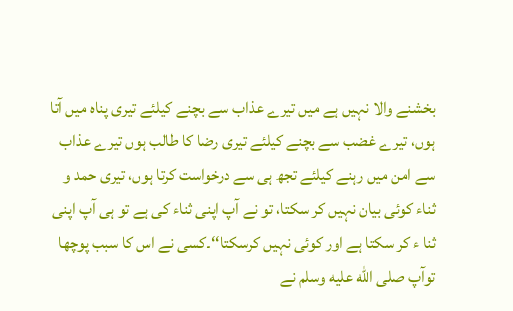بخشنے والا نہیں ہے میں تیرے عذاب سے بچنے کیلئے تیری پناہ میں آتا ہوں، تیرے غضب سے بچنے کیلئے تیری رضا کا طالب ہوں تیرے عذاب سے امن میں رہنے کیلئے تجھ ہی سے درخواست کرتا ہوں، تیری حمد و ثناء کوئی بیان نہیں کر سکتا، تو نے آپ اپنی ثناء کی ہے تو ہی آپ اپنی ثنا ء کر سکتا ہے اور کوئی نہیں کرسکتا‘‘۔کسی نے اس کا سبب پوچھا توآپ صلى الله عليه وسلم نے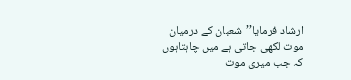ارشاد فرمایا’’شعبان کے درمیان موت لکھی جاتی ہے میں چاہتاہوں کہ جب میری موت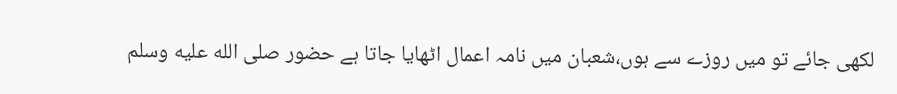لکھی جائے تو میں روزے سے ہوں،شعبان میں نامہ اعمال اٹھایا جاتا ہے حضور صلى الله عليه وسلم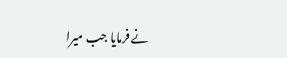نے فرمایا جب میرا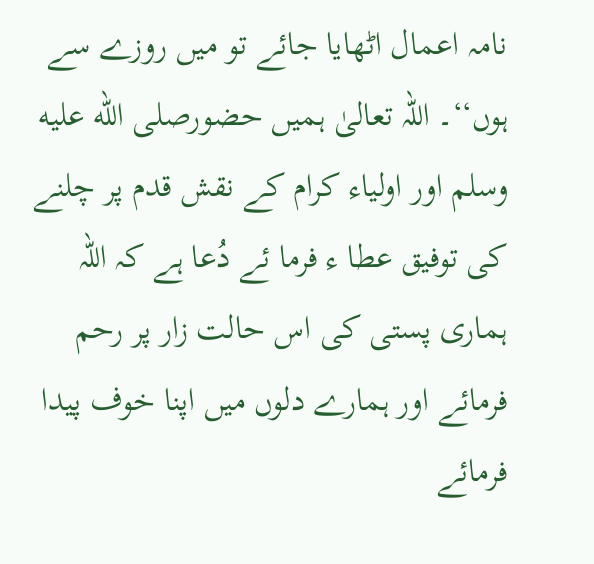نامہ اعمال اٹھایا جائے تو میں روزے سے ہوں‘‘۔ اللہ تعالیٰ ہمیں حضورصلى الله عليه وسلم اور اولیاء کرام کے نقش قدم پر چلنے کی توفیق عطا ء فرما ئے دُعا ہے کہ اللہ ہماری پستی کی اس حالت زار پر رحم فرمائے اور ہمارے دلوں میں اپنا خوف پیدا فرمائے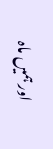اور ہمیں ماہ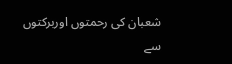شعبان کی رحمتوں اوربرکتوں سے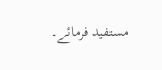مستفید فرمائے۔